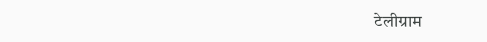टेलीग्राम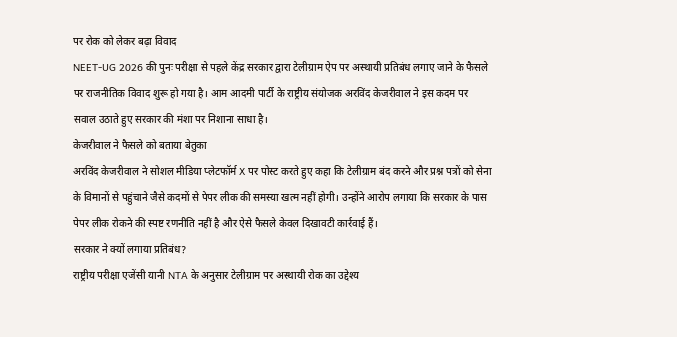पर रोक को लेकर बढ़ा विवाद
NEET-UG 2026 की पुनः परीक्षा से पहले केंद्र सरकार द्वारा टेलीग्राम ऐप पर अस्थायी प्रतिबंध लगाए जाने के फैसले पर राजनीतिक विवाद शुरू हो गया है। आम आदमी पार्टी के राष्ट्रीय संयोजक अरविंद केजरीवाल ने इस कदम पर सवाल उठाते हुए सरकार की मंशा पर निशाना साधा है।
केजरीवाल ने फैसले को बताया बेतुका
अरविंद केजरीवाल ने सोशल मीडिया प्लेटफॉर्म X पर पोस्ट करते हुए कहा कि टेलीग्राम बंद करने और प्रश्न पत्रों को सेना के विमानों से पहुंचाने जैसे कदमों से पेपर लीक की समस्या खत्म नहीं होगी। उन्होंने आरोप लगाया कि सरकार के पास पेपर लीक रोकने की स्पष्ट रणनीति नहीं है और ऐसे फैसले केवल दिखावटी कार्रवाई हैं।
सरकार ने क्यों लगाया प्रतिबंध?
राष्ट्रीय परीक्षा एजेंसी यानी NTA के अनुसार टेलीग्राम पर अस्थायी रोक का उद्देश्य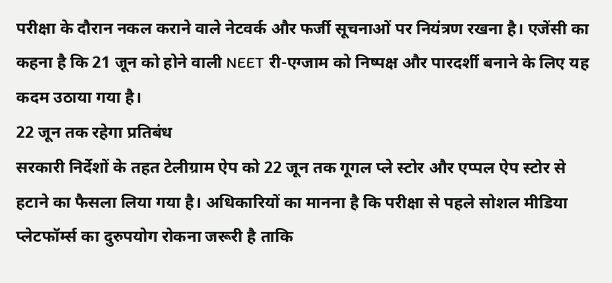परीक्षा के दौरान नकल कराने वाले नेटवर्क और फर्जी सूचनाओं पर नियंत्रण रखना है। एजेंसी का कहना है कि 21 जून को होने वाली NEET री-एग्जाम को निष्पक्ष और पारदर्शी बनाने के लिए यह कदम उठाया गया है।
22 जून तक रहेगा प्रतिबंध
सरकारी निर्देशों के तहत टेलीग्राम ऐप को 22 जून तक गूगल प्ले स्टोर और एप्पल ऐप स्टोर से हटाने का फैसला लिया गया है। अधिकारियों का मानना है कि परीक्षा से पहले सोशल मीडिया प्लेटफॉर्म्स का दुरुपयोग रोकना जरूरी है ताकि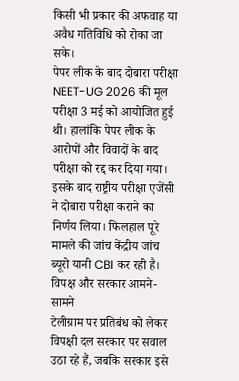किसी भी प्रकार की अफवाह या अवैध गतिविधि को रोका जा सके।
पेपर लीक के बाद दोबारा परीक्षा
NEET-UG 2026 की मूल परीक्षा 3 मई को आयोजित हुई थी। हालांकि पेपर लीक के आरोपों और विवादों के बाद परीक्षा को रद्द कर दिया गया। इसके बाद राष्ट्रीय परीक्षा एजेंसी ने दोबारा परीक्षा कराने का निर्णय लिया। फिलहाल पूरे मामले की जांच केंद्रीय जांच ब्यूरो यानी CBI कर रही है।
विपक्ष और सरकार आमने-सामने
टेलीग्राम पर प्रतिबंध को लेकर विपक्षी दल सरकार पर सवाल उठा रहे हैं, जबकि सरकार इसे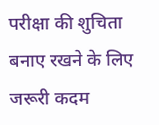परीक्षा की शुचिता बनाए रखने के लिए जरूरी कदम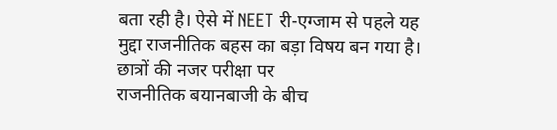बता रही है। ऐसे में NEET री-एग्जाम से पहले यह मुद्दा राजनीतिक बहस का बड़ा विषय बन गया है।
छात्रों की नजर परीक्षा पर
राजनीतिक बयानबाजी के बीच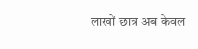लाखों छात्र अब केवल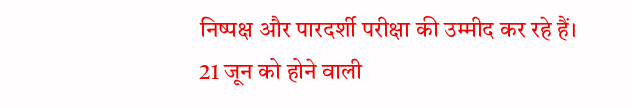निष्पक्ष और पारदर्शी परीक्षा की उम्मीद कर रहे हैं। 21 जून को होने वाली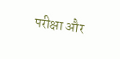परीक्षा और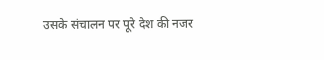उसके संचालन पर पूरे देश की नजर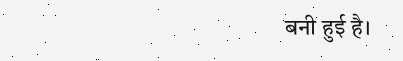बनी हुई है।